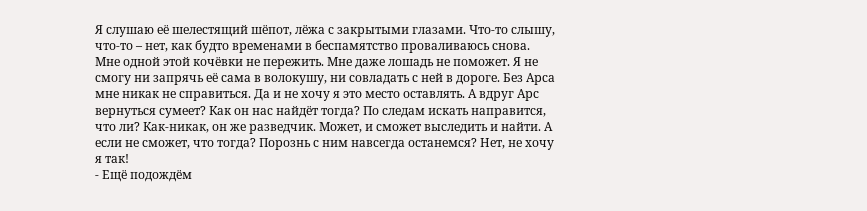Я слушаю её шелестящий шёпот, лёжа с закрытыми глазами. Что-то слышу, что-то – нет, как будто временами в беспамятство проваливаюсь снова.
Мне одной этой кочёвки не пережить. Мне даже лошадь не поможет. Я не смогу ни запрячь её сама в волокушу, ни совладать с ней в дороге. Без Арса мне никак не справиться. Да и не хочу я это место оставлять. А вдруг Арс вернуться сумеет? Как он нас найдёт тогда? По следам искать направится, что ли? Как-никак, он же разведчик. Может, и сможет выследить и найти. А если не сможет, что тогда? Порознь с ним навсегда останемся? Нет, не хочу я так!
- Ещё подождём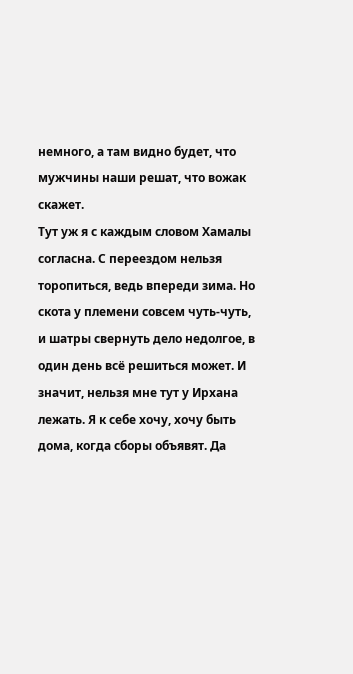немного, а там видно будет, что мужчины наши решат, что вожак скажет.
Тут уж я с каждым словом Хамалы согласна. С переездом нельзя торопиться, ведь впереди зима. Но скота у племени совсем чуть-чуть, и шатры свернуть дело недолгое, в один день всё решиться может. И значит, нельзя мне тут у Ирхана лежать. Я к себе хочу, хочу быть дома, когда сборы объявят. Да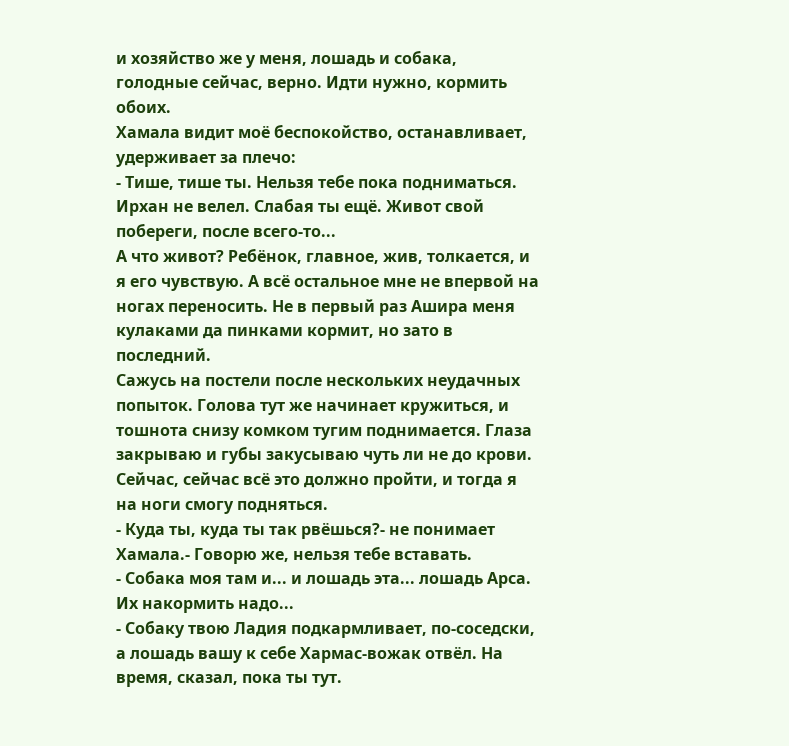и хозяйство же у меня, лошадь и собака, голодные сейчас, верно. Идти нужно, кормить обоих.
Хамала видит моё беспокойство, останавливает, удерживает за плечо:
- Тише, тише ты. Нельзя тебе пока подниматься. Ирхан не велел. Слабая ты ещё. Живот свой побереги, после всего-то...
А что живот? Ребёнок, главное, жив, толкается, и я его чувствую. А всё остальное мне не впервой на ногах переносить. Не в первый раз Ашира меня кулаками да пинками кормит, но зато в последний.
Сажусь на постели после нескольких неудачных попыток. Голова тут же начинает кружиться, и тошнота снизу комком тугим поднимается. Глаза закрываю и губы закусываю чуть ли не до крови. Сейчас, сейчас всё это должно пройти, и тогда я на ноги смогу подняться.
- Куда ты, куда ты так рвёшься?- не понимает Хамала.- Говорю же, нельзя тебе вставать.
- Собака моя там и... и лошадь эта... лошадь Арса. Их накормить надо...
- Собаку твою Ладия подкармливает, по-соседски, а лошадь вашу к себе Хармас-вожак отвёл. На время, сказал, пока ты тут.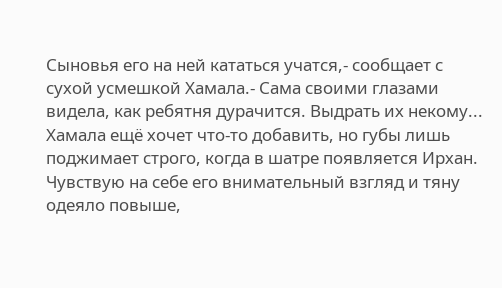Сыновья его на ней кататься учатся,- сообщает с сухой усмешкой Хамала.- Сама своими глазами видела, как ребятня дурачится. Выдрать их некому...
Хамала ещё хочет что-то добавить, но губы лишь поджимает строго, когда в шатре появляется Ирхан. Чувствую на себе его внимательный взгляд и тяну одеяло повыше,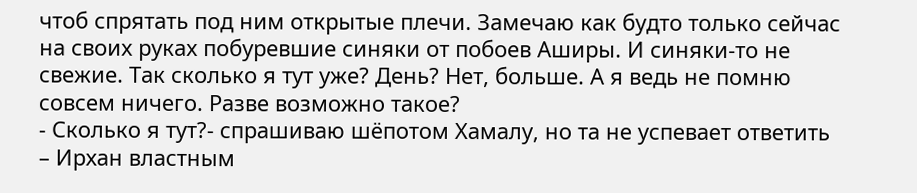чтоб спрятать под ним открытые плечи. Замечаю как будто только сейчас на своих руках побуревшие синяки от побоев Аширы. И синяки-то не свежие. Так сколько я тут уже? День? Нет, больше. А я ведь не помню совсем ничего. Разве возможно такое?
- Сколько я тут?- спрашиваю шёпотом Хамалу, но та не успевает ответить – Ирхан властным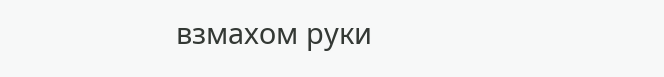взмахом руки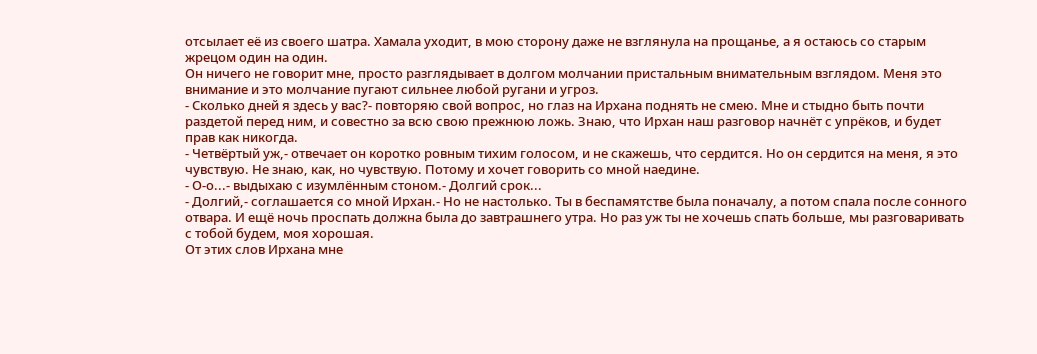отсылает её из своего шатра. Хамала уходит, в мою сторону даже не взглянула на прощанье, а я остаюсь со старым жрецом один на один.
Он ничего не говорит мне, просто разглядывает в долгом молчании пристальным внимательным взглядом. Меня это внимание и это молчание пугают сильнее любой ругани и угроз.
- Сколько дней я здесь у вас?- повторяю свой вопрос, но глаз на Ирхана поднять не смею. Мне и стыдно быть почти раздетой перед ним, и совестно за всю свою прежнюю ложь. Знаю, что Ирхан наш разговор начнёт с упрёков, и будет прав как никогда.
- Четвёртый уж,- отвечает он коротко ровным тихим голосом, и не скажешь, что сердится. Но он сердится на меня, я это чувствую. Не знаю, как, но чувствую. Потому и хочет говорить со мной наедине.
- О-о...- выдыхаю с изумлённым стоном.- Долгий срок...
- Долгий,- соглашается со мной Ирхан.- Но не настолько. Ты в беспамятстве была поначалу, а потом спала после сонного отвара. И ещё ночь проспать должна была до завтрашнего утра. Но раз уж ты не хочешь спать больше, мы разговаривать с тобой будем, моя хорошая.
От этих слов Ирхана мне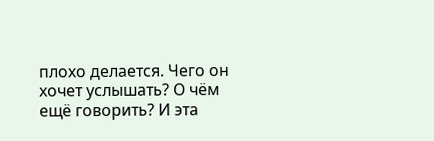плохо делается. Чего он хочет услышать? О чём ещё говорить? И эта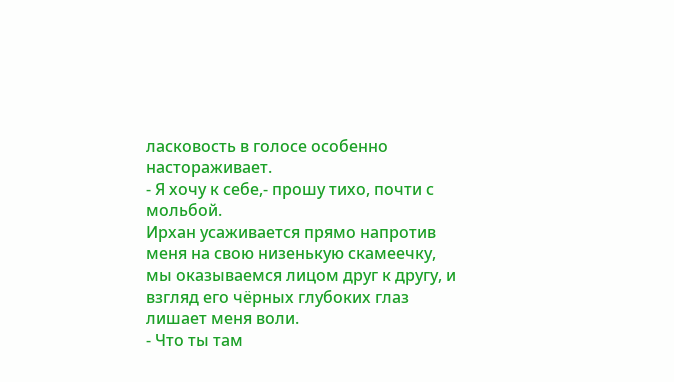ласковость в голосе особенно настораживает.
- Я хочу к себе,- прошу тихо, почти с мольбой.
Ирхан усаживается прямо напротив меня на свою низенькую скамеечку, мы оказываемся лицом друг к другу, и взгляд его чёрных глубоких глаз лишает меня воли.
- Что ты там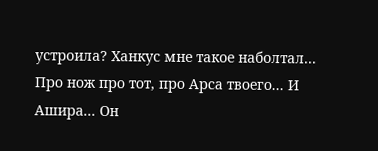устроила? Ханкус мне такое наболтал... Про нож про тот, про Арса твоего... И Ашира... Он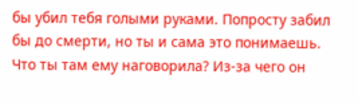бы убил тебя голыми руками. Попросту забил бы до смерти, но ты и сама это понимаешь. Что ты там ему наговорила? Из-за чего он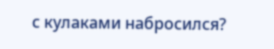с кулаками набросился?